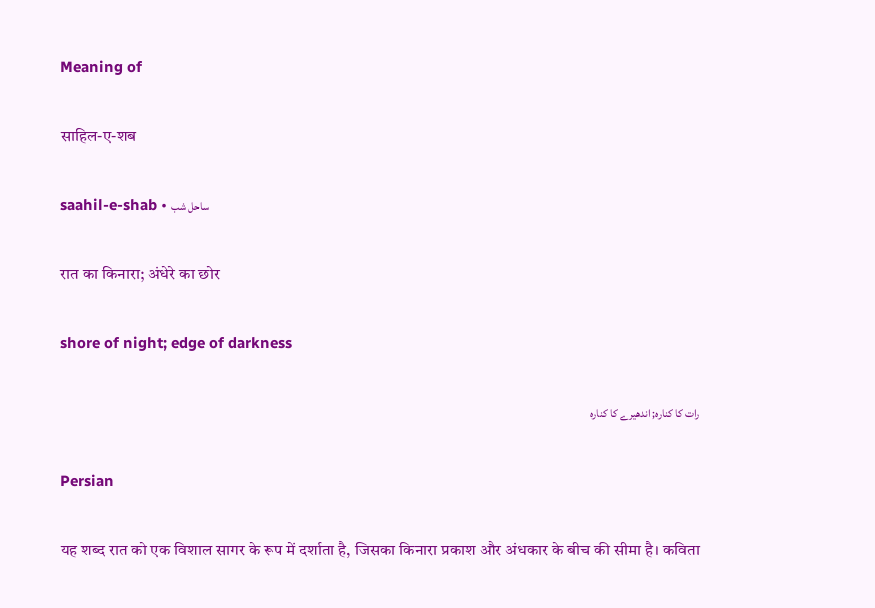Meaning of

साहिल-ए-शब

saahil-e-shab • ساحل شب

रात का किनारा; अंधेरे का छोर

shore of night; edge of darkness

رات کا کنارہ; اندھیرے کا کنارہ

Persian

यह शब्द रात को एक विशाल सागर के रूप में दर्शाता है, जिसका किनारा प्रकाश और अंधकार के बीच की सीमा है। कविता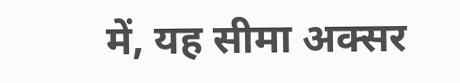में, यह सीमा अक्सर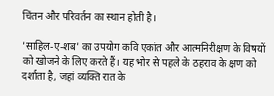चिंतन और परिवर्तन का स्थान होती है।

'साहिल-ए-शब' का उपयोग कवि एकांत और आत्मनिरीक्षण के विषयों को खोजने के लिए करते हैं। यह भोर से पहले के ठहराव के क्षण को दर्शाता है, जहां व्यक्ति रात के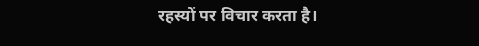रहस्यों पर विचार करता है।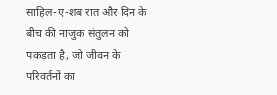साहिल-ए-शब रात और दिन के बीच की नाजुक संतुलन को पकड़ता है, जो जीवन के परिवर्तनों का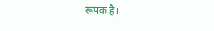रूपक है।